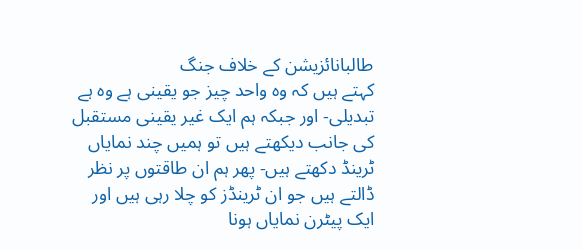طالبانائزیشن کے خلاف جنگ
کہتے ہیں کہ وہ واحد چیز جو یقینی ہے وہ ہے تبدیلی- اور جبکہ ہم ایک غیر یقینی مستقبل کی جانب دیکھتے ہیں تو ہمیں چند نمایاں ٹرینڈ دکھتے ہیں- پھر ہم ان طاقتوں پر نظر ڈالتے ہیں جو ان ٹرینڈز کو چلا رہی ہیں اور ایک پیٹرن نمایاں ہونا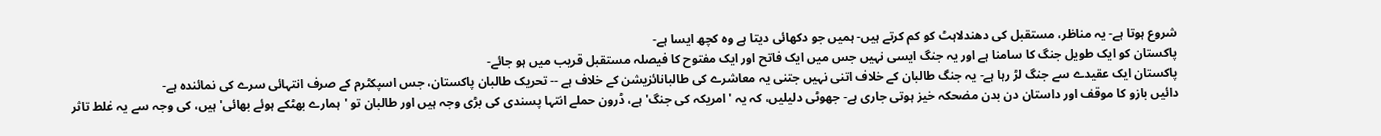شروع ہوتا ہے- یہ مناظر، مستقبل کی دھندلاہٹ کو کم کرتے ہیں- ہمیں جو دکھائی دیتا ہے وہ کچھ ایسا ہے-
پاکستان کو ایک طویل جنگ کا سامنا ہے اور یہ جنگ ایسی نہیں جس میں ایک فاتح اور ایک مفتوح کا فیصلہ مستقبل قریب میں ہو جائے-
پاکستان ایک عقیدے سے جنگ لڑ رہا ہے- یہ جنگ طالبان کے خلاف اتنی نہیں جتنی یہ معاشرے کی طالبانائزیشن کے خلاف ہے -- تحریک طالبان پاکستان، جس اسپکٹرم کے صرف انتہائی سرے کی نمائندہ ہے-
دائیں بازو کا موقف اور داستان دن بدن مضحکہ خیز ہوتی جاری ہے- جھوٹی دلیلیں، کہ یہ 'امریکہ کی جنگ' ہے، ڈرون حملے انتہا پسندی کی بڑی وجہ ہیں اور طالبان تو 'ہمارے بھٹکے ہوئے بھائی' ہیں، کی وجہ سے یہ غلط تاثر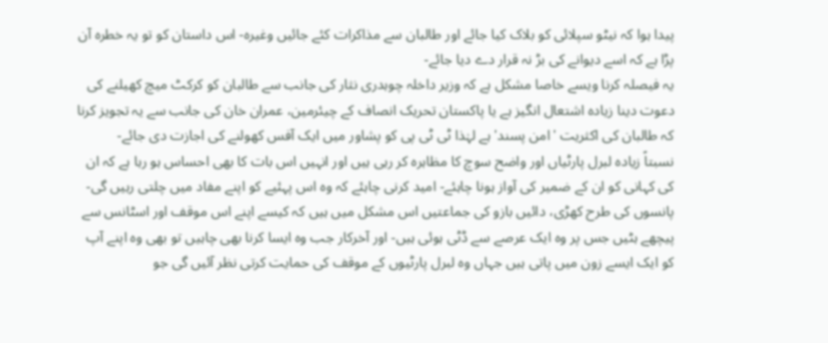پیدا ہوا کہ نیٹو سپلائی کو بلاک کیا جائے اور طالبان سے مذاکرات کئے جائیں وغیرہ- اس داستان کو تو یہ خطرہ آن پڑا ہے کہ اسے دیوانے کی بڑ نہ قرار دے دیا جائے-
یہ فیصلہ کرنا ویسے خاصا مشکل ہے کہ وزیر داخلہ چوہدری نثار کی جانب سے طالبان کو کرکٹ میچ کھیلنے کی دعوت دینا زیادہ اشتعال انگیز ہے یا پاکستان تحریک انصاف کے چیئرمین، عمران خان کی جانب سے یہ تجویز کرنا کہ طالبان کی اکثریت 'امن پسند' ہے لہٰذا ٹی ٹی پی کو پشاور میں ایک آفس کھولنے کی اجازت دی جائے-
نسبتاً زیادہ لبرل پارٹیاں اور واضح سوچ کا مظاہرہ کر رہی ہیں اور انہیں اس بات کا بھی احساس ہو رہا ہے کہ ان کی کہانی کو ان کے ضمیر کی آواز ہونا چاہئے- امید کرنی چاہئے کہ وہ اس پہئیے کو اپنے مفاد میں چلتی رہیں گی-
پانسوں کی طرح کھڑی، دائیں بازو کی جماعتیں اس مشکل میں ہیں کہ کیسے اپنے اس موقف اور اسٹانس سے پیچھے ہٹیں جس پر وہ ایک عرصے سے ڈٹی ہوئی ہیں- اور آخرکار جب وہ ایسا کرنا بھی چاہیں تو بھی وہ اپنے آپ کو ایک ایسے زون میں پاتی ہیں جہاں وہ لبرل پارٹیوں کے موقف کی حمایت کرتی نظر آئیں گی جو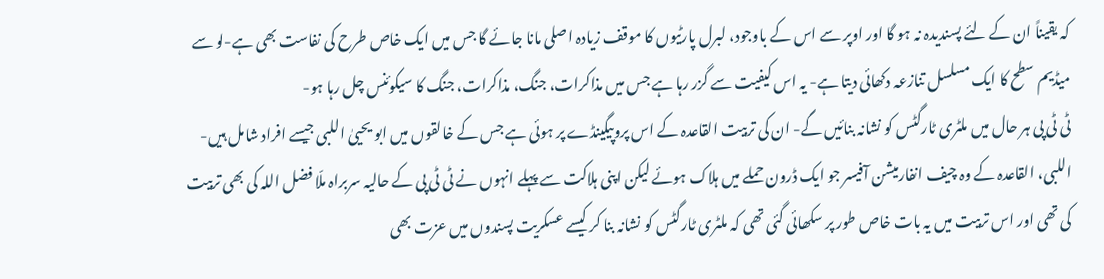کہ یقیناً ان کے لئے پسندیدہ نہ ہو گا اور اوپر سے اس کے باوجود، لبرل پارٹیوں کا موقف زیادہ اصلی مانا جائے گا جس میں ایک خاص طرح کی نفاست بھی ہے-لو سے میڈیم سطح کا ایک مسلسل تنازعہ دکھائی دیتا ہے- یہ اس کیفیت سے گزر رہا ہے جس میں مذاکرات، جنگ، مذاکرات، جنگ کا سیکوئنس چل رہا ہو-
ٹی ٹی پی ہر حال میں ملٹری ٹارگٹس کو نشانہ بنائیں گے- ان کی تربیت القاعدہ کے اس پروپیگینڈے پر ہوئی ہے جس کے خالقوں میں ابو یحییٰ اللبی جیسے افراد شامل ہیں- اللبی، القاعدہ کے وہ چیف انفارمیشن آفیسر جو ایک ڈرون حملے میں ہلاک ہوئے لیکن اپنی ہلاکت سے پہلے انہوں نے ٹی ٹی پی کے حالیہ سربراہ ملّا فضل اللہ کی بھی تربیت کی تھی اور اس تربیت میں یہ بات خاص طور پر سکھائی گئی تھی کہ ملٹری ٹارگٹس کو نشانہ بنا کر کیسے عسکریت پسندوں میں عزت بھی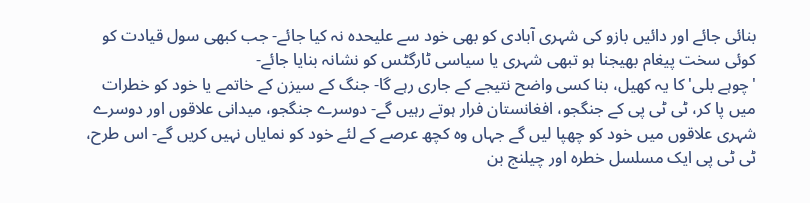بنائی جائے اور دائیں بازو کی شہری آبادی کو بھی خود سے علیحدہ نہ کیا جائے- جب کبھی سول قیادت کو کوئی سخت پیغام بھیجنا ہو تبھی شہری یا سیاسی ٹارگٹس کو نشانہ بنایا جائے-
'چوہے بلی' کا یہ کھیل، بنا کسی واضح نتیجے کے جاری رہے گا- جنگ کے سیزن کے خاتمے یا خود کو خطرات میں پا کر، ٹی ٹی پی کے جنگجو، افغانستان فرار ہوتے رہیں گے- دوسرے جنگجو، میدانی علاقوں اور دوسرے شہری علاقوں میں خود کو چھپا لیں گے جہاں وہ کچھ عرصے کے لئے خود کو نمایاں نہیں کریں گے- اس طرح، ٹی ٹی پی ایک مسلسل خطرہ اور چیلنج بن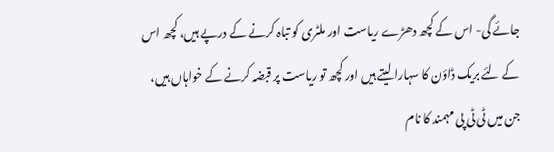جائے گی- اس کے کچھ دھڑے ریاست اور ملٹری کو تباہ کرنے کے درپے ہیں، کچھ اس کے لئے بریک ڈاؤن کا سہارا لیتے ہیں اور کچھ تو ریاست پر قبضہ کرنے کے خواہاں ہیں، جن میں ٹی ٹی پی مہمند کا نام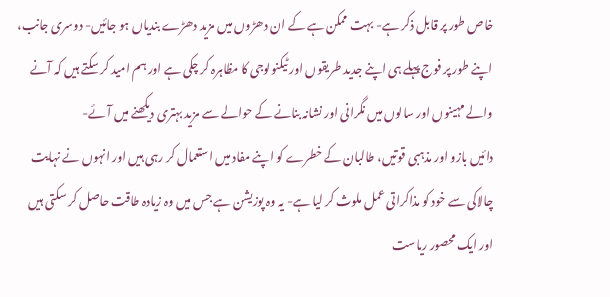خاص طور پر قابل ذکر ہے- بہت ممکن ہے کے ان دھڑوں میں مزید دھڑے بندیاں ہو جائیں- دوسری جانب، اپنے طور پر فوج پہلے ہی اپنے جدید طریقوں اور ٹیکنولوجی کا مظاہرہ کر چکی ہے اور ہم امید کر سکتے ہیں کہ آنے والے مہینوں اور سالوں میں نگرانی اور نشانہ بنانے کے حوالے سے مزید بہتری دیکھنے میں آئے-
دائیں بازو اور مذہبی قوتیں، طالبان کے خطرے کو اپنے مفاد میں استعمال کر رہی ہیں اور انہوں نے نہایت چالاکی سے خود کو مذاکراتی عمل ملوث کر لیا ہے- یہ وہ پوزیشن ہے جس میں وہ زیادہ طاقت حاصل کر سکتی ہیں اور ایک محصور ریاست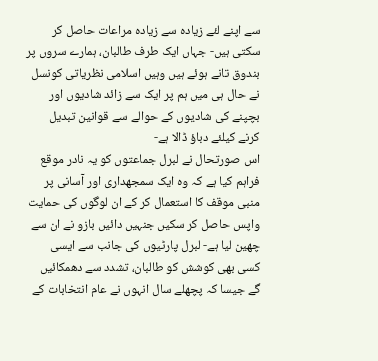سے اپنے لئے زیادہ سے زیادہ مراعات حاصل کر سکتی ہیں- جہاں ایک طرف طالبان، ہمارے سروں پر بندوق تانے ہوئے ہیں وہیں اسلامی نظریاتی کونسل نے حال ہی میں ہم پر ایک سے زائد شادیوں اور بچپنے کی شادیوں کے حوالے سے قوانین تبدیل کرنے کیلئے دباؤ ڈالا ہے-
اس صورتحال نے لبرل جماعتوں کو یہ نادر موقع فراہم کیا ہے کہ وہ ایک سمجھداری اور آسانی پر منبی موقف کا استعمال کر کے ان لوگوں کی حمایت واپس حاصل کر سکیں جنہیں دائیں بازو نے ان سے چھین لیا ہے- لبرل پارٹیوں کی جانب سے ایسی کسی بھی کوشش کو طالبان، تشدد سے دھمکائیں گے جیسا کہ پچھلے سال انہوں نے عام انتخابات کے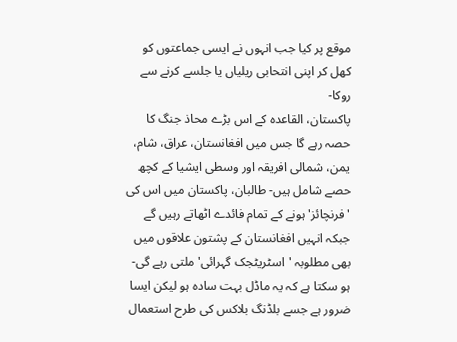موقع پر کیا جب انہوں نے ایسی جماعتوں کو کھل کر اپنی انتحابی ریلیاں یا جلسے کرنے سے روکا-
پاکستان، القاعدہ کے اس بڑے محاذ جنگ کا حصہ رہے گا جس میں افغانستان، عراق، شام، یمن، شمالی افریقہ اور وسطی ایشیا کے کچھ حصے شامل ہیں- طالبان، پاکستان میں اس کی 'فرنچائز' ہونے کے تمام فائدے اٹھاتے رہیں گے جبکہ انہیں افغانستان کے پشتون علاقوں میں بھی مطلوبہ 'اسٹریٹجک گہرائی' ملتی رہے گی- ہو سکتا ہے کہ یہ ماڈل بہت سادہ ہو لیکن ایسا ضرور ہے جسے بلڈنگ بلاکس کی طرح استعمال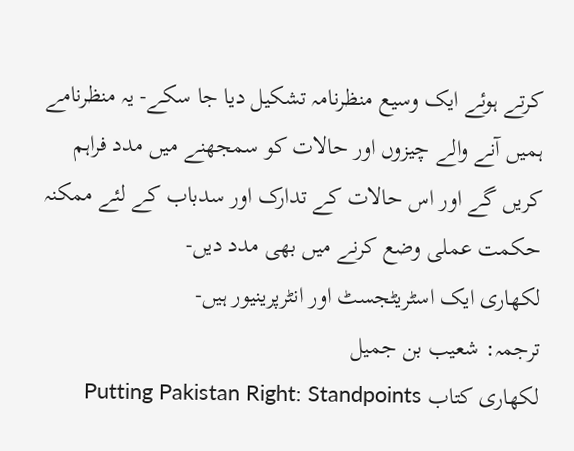کرتے ہوئے ایک وسیع منظرنامہ تشکیل دیا جا سکے- یہ منظرنامے ہمیں آنے والے چیزوں اور حالات کو سمجھنے میں مدد فراہم کریں گے اور اس حالات کے تدارک اور سدباب کے لئے ممکنہ حکمت عملی وضع کرنے میں بھی مدد دیں-
لکھاری ایک اسٹریٹجسٹ اور انٹرپرینیور ہیں-
ترجمہ: شعیب بن جمیل
لکھاری کتاب Putting Pakistan Right: Standpoints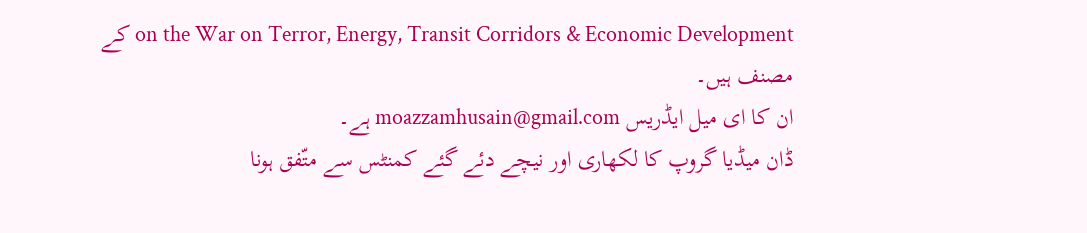on the War on Terror, Energy, Transit Corridors & Economic Development کے مصنف ہیں۔
ان کا ای میل ایڈریس moazzamhusain@gmail.com ہے۔
ڈان میڈیا گروپ کا لکھاری اور نیچے دئے گئے کمنٹس سے متّفق ہونا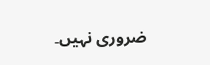ضروری نہیں۔